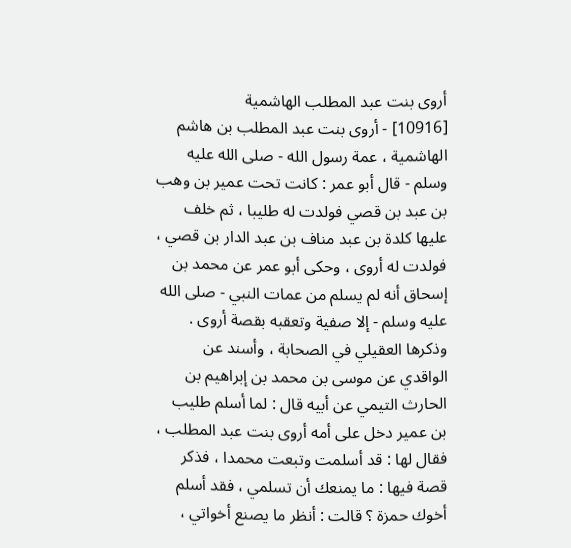أروى بنت عبد المطلب الهاشمية
[10916] - أروى بنت عبد المطلب بن هاشم الهاشمية ، عمة رسول الله - صلى الله عليه وسلم - قال أبو عمر : كانت تحت عمير بن وهب بن عبد بن قصي فولدت له طليبا ، ثم خلف عليها كلدة بن عبد مناف بن عبد الدار بن قصي ، فولدت له أروى ، وحكى أبو عمر عن محمد بن إسحاق أنه لم يسلم من عمات النبي - صلى الله عليه وسلم - إلا صفية وتعقبه بقصة أروى . وذكرها العقيلي في الصحابة ، وأسند عن الواقدي عن موسى بن محمد بن إبراهيم بن الحارث التيمي عن أبيه قال : لما أسلم طليب بن عمير دخل على أمه أروى بنت عبد المطلب ، فقال لها : قد أسلمت وتبعت محمدا ، فذكر قصة فيها : ما يمنعك أن تسلمي ، فقد أسلم أخوك حمزة ؟ قالت : أنظر ما يصنع أخواتي ،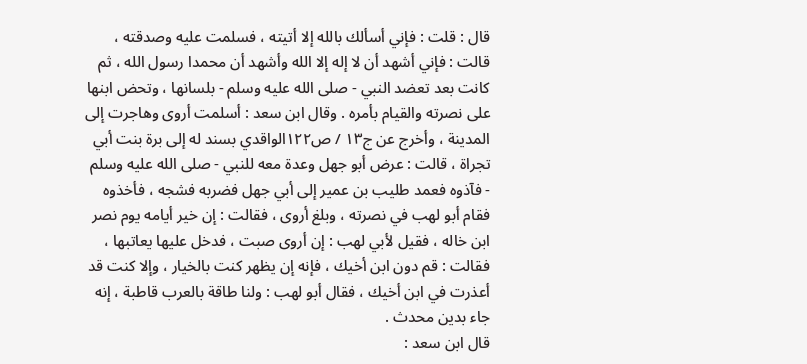قال : قلت : فإني أسألك بالله إلا أتيته ، فسلمت عليه وصدقته ، قالت : فإني أشهد أن لا إله إلا الله وأشهد أن محمدا رسول الله ، ثم كانت بعد تعضد النبي - صلى الله عليه وسلم - بلسانها ، وتحض ابنها على نصرته والقيام بأمره . وقال ابن سعد : أسلمت أروى وهاجرت إلى المدينة ، وأخرج عن ج١٣ / ص١٢٢الواقدي بسند له إلى برة بنت أبي تجراة ، قالت : عرض أبو جهل وعدة معه للنبي - صلى الله عليه وسلم - فآذوه فعمد طليب بن عمير إلى أبي جهل فضربه فشجه ، فأخذوه فقام أبو لهب في نصرته ، وبلغ أروى ، فقالت : إن خير أيامه يوم نصر ابن خاله ، فقيل لأبي لهب : إن أروى صبت ، فدخل عليها يعاتبها ، فقالت : قم دون ابن أخيك ، فإنه إن يظهر كنت بالخيار ، وإلا كنت قد أعذرت في ابن أخيك ، فقال أبو لهب : ولنا طاقة بالعرب قاطبة ، إنه جاء بدين محدث .
قال ابن سعد :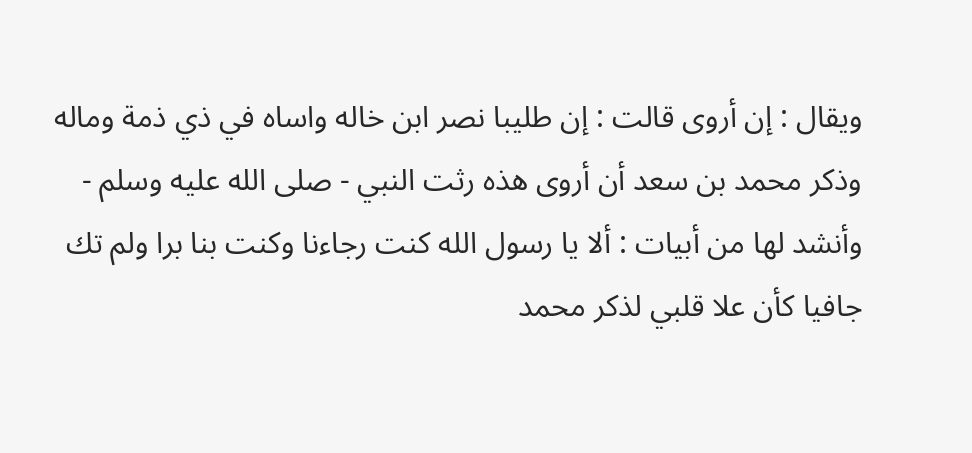ويقال : إن أروى قالت : إن طليبا نصر ابن خاله واساه في ذي ذمة وماله وذكر محمد بن سعد أن أروى هذه رثت النبي - صلى الله عليه وسلم - وأنشد لها من أبيات : ألا يا رسول الله كنت رجاءنا وكنت بنا برا ولم تك جافيا كأن علا قلبي لذكر محمد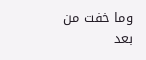وما خفت من بعد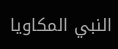النبي المكاويا